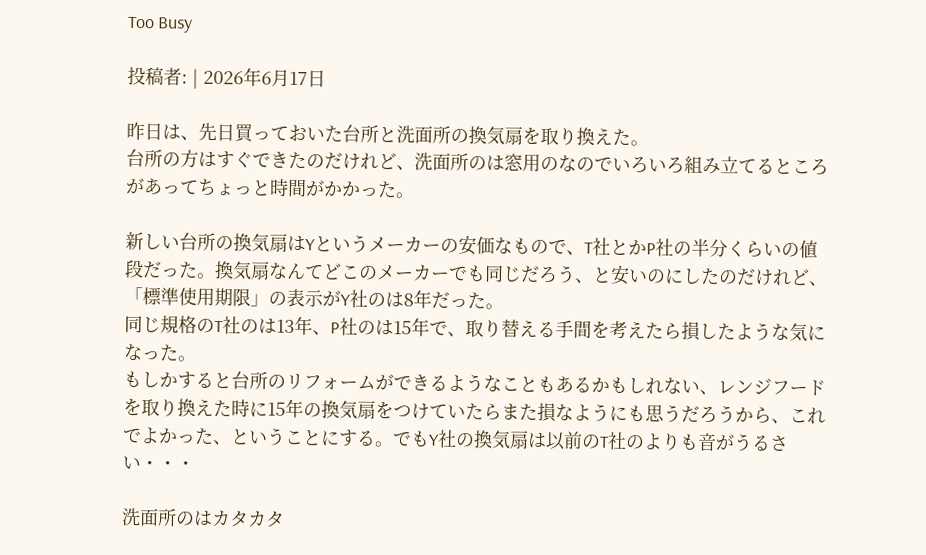Too Busy

投稿者: | 2026年6月17日

昨日は、先日買っておいた台所と洗面所の換気扇を取り換えた。
台所の方はすぐできたのだけれど、洗面所のは窓用のなのでいろいろ組み立てるところがあってちょっと時間がかかった。

新しい台所の換気扇はYというメーカーの安価なもので、T社とかP社の半分くらいの値段だった。換気扇なんてどこのメーカーでも同じだろう、と安いのにしたのだけれど、「標準使用期限」の表示がY社のは8年だった。
同じ規格のT社のは13年、P社のは15年で、取り替える手間を考えたら損したような気になった。
もしかすると台所のリフォームができるようなこともあるかもしれない、レンジフードを取り換えた時に15年の換気扇をつけていたらまた損なようにも思うだろうから、これでよかった、ということにする。でもY社の換気扇は以前のT社のよりも音がうるさい・・・

洗面所のはカタカタ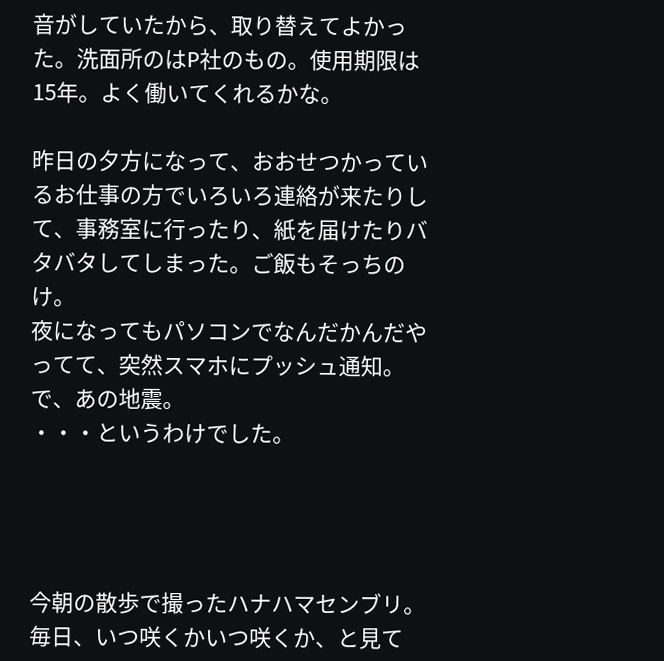音がしていたから、取り替えてよかった。洗面所のはP社のもの。使用期限は15年。よく働いてくれるかな。

昨日の夕方になって、おおせつかっているお仕事の方でいろいろ連絡が来たりして、事務室に行ったり、紙を届けたりバタバタしてしまった。ご飯もそっちのけ。
夜になってもパソコンでなんだかんだやってて、突然スマホにプッシュ通知。で、あの地震。
・・・というわけでした。




今朝の散歩で撮ったハナハマセンブリ。毎日、いつ咲くかいつ咲くか、と見て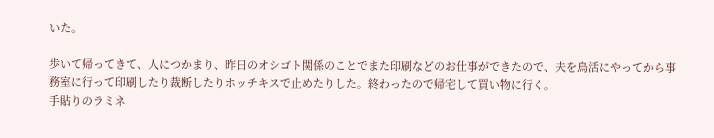いた。

歩いて帰ってきて、人につかまり、昨日のオシゴト関係のことでまた印刷などのお仕事ができたので、夫を鳥活にやってから事務室に行って印刷したり裁断したりホッチキスで止めたりした。終わったので帰宅して買い物に行く。
手貼りのラミネ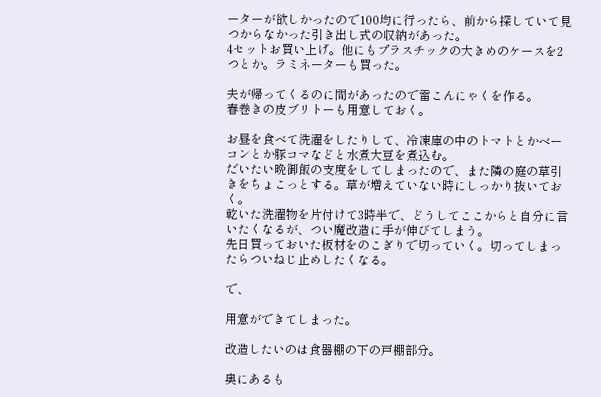ーターが欲しかったので100均に行ったら、前から探していて見つからなかった引き出し式の収納があった。
4セットお買い上げ。他にもプラスチックの大きめのケースを2つとか。ラミネーターも買った。

夫が帰ってくるのに間があったので雷こんにゃくを作る。
春巻きの皮ブリトーも用意しておく。

お昼を食べて洗濯をしたりして、冷凍庫の中のトマトとかベーコンとか豚コマなどと水煮大豆を煮込む。
だいたい晩御飯の支度をしてしまったので、また隣の庭の草引きをちょこっとする。草が増えていない時にしっかり抜いておく。
乾いた洗濯物を片付けて3時半で、どうしてここからと自分に言いたくなるが、つい魔改造に手が伸びてしまう。
先日買っておいた板材をのこぎりで切っていく。切ってしまったらついねじ止めしたくなる。

で、

用意ができてしまった。

改造したいのは食器棚の下の戸棚部分。

奥にあるも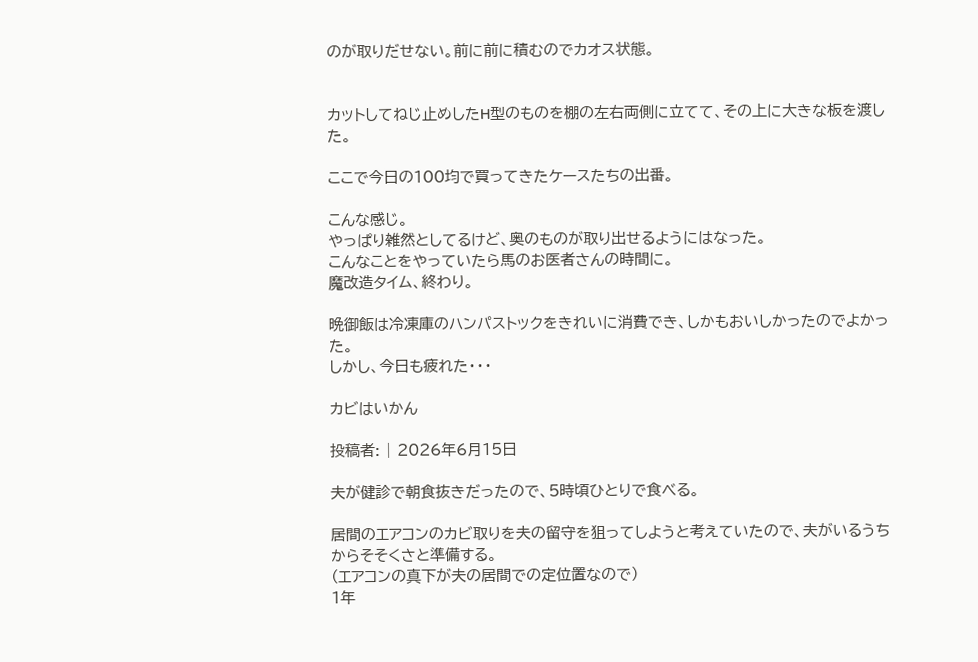のが取りだせない。前に前に積むのでカオス状態。


カットしてねじ止めしたH型のものを棚の左右両側に立てて、その上に大きな板を渡した。

ここで今日の100均で買ってきたケースたちの出番。

こんな感じ。
やっぱり雑然としてるけど、奥のものが取り出せるようにはなった。
こんなことをやっていたら馬のお医者さんの時間に。
魔改造タイム、終わり。

晩御飯は冷凍庫のハンパストックをきれいに消費でき、しかもおいしかったのでよかった。
しかし、今日も疲れた・・・

カビはいかん

投稿者: | 2026年6月15日

夫が健診で朝食抜きだったので、5時頃ひとりで食べる。

居間のエアコンのカビ取りを夫の留守を狙ってしようと考えていたので、夫がいるうちからそそくさと準備する。
(エアコンの真下が夫の居間での定位置なので)
1年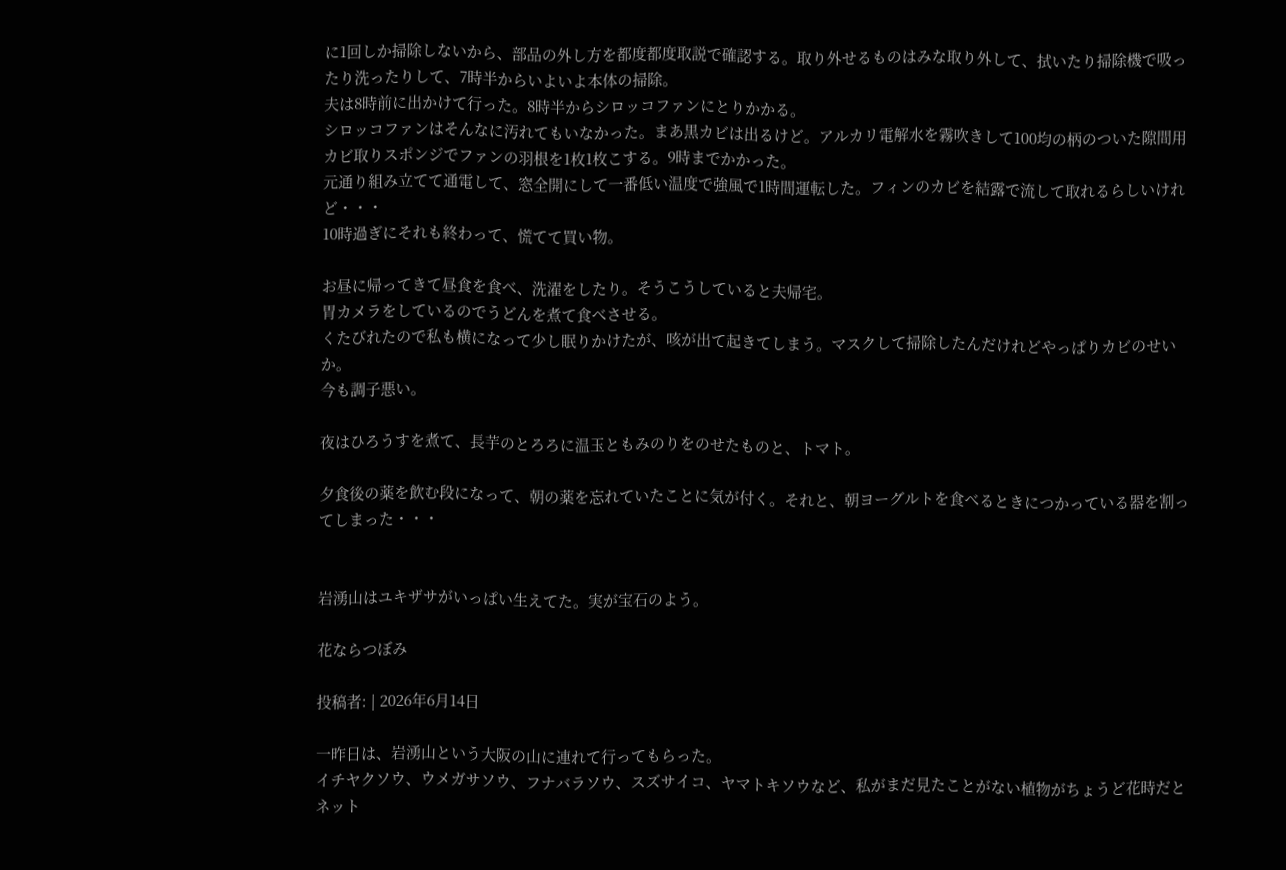に1回しか掃除しないから、部品の外し方を都度都度取説で確認する。取り外せるものはみな取り外して、拭いたり掃除機で吸ったり洗ったりして、7時半からいよいよ本体の掃除。
夫は8時前に出かけて行った。8時半からシロッコファンにとりかかる。
シロッコファンはそんなに汚れてもいなかった。まあ黒カビは出るけど。アルカリ電解水を霧吹きして100均の柄のついた隙間用カビ取りスポンジでファンの羽根を1枚1枚こする。9時までかかった。
元通り組み立てて通電して、窓全開にして一番低い温度で強風で1時間運転した。フィンのカビを結露で流して取れるらしいけれど・・・
10時過ぎにそれも終わって、慌てて買い物。

お昼に帰ってきて昼食を食べ、洗濯をしたり。そうこうしていると夫帰宅。
胃カメラをしているのでうどんを煮て食べさせる。
くたびれたので私も横になって少し眠りかけたが、咳が出て起きてしまう。マスクして掃除したんだけれどやっぱりカビのせいか。
今も調子悪い。

夜はひろうすを煮て、長芋のとろろに温玉ともみのりをのせたものと、トマト。

夕食後の薬を飲む段になって、朝の薬を忘れていたことに気が付く。それと、朝ヨーグルトを食べるときにつかっている器を割ってしまった・・・


岩湧山はユキザサがいっぱい生えてた。実が宝石のよう。

花ならつぼみ

投稿者: | 2026年6月14日

一昨日は、岩湧山という大阪の山に連れて行ってもらった。
イチヤクソウ、ウメガサソウ、フナバラソウ、スズサイコ、ヤマトキソウなど、私がまだ見たことがない植物がちょうど花時だとネット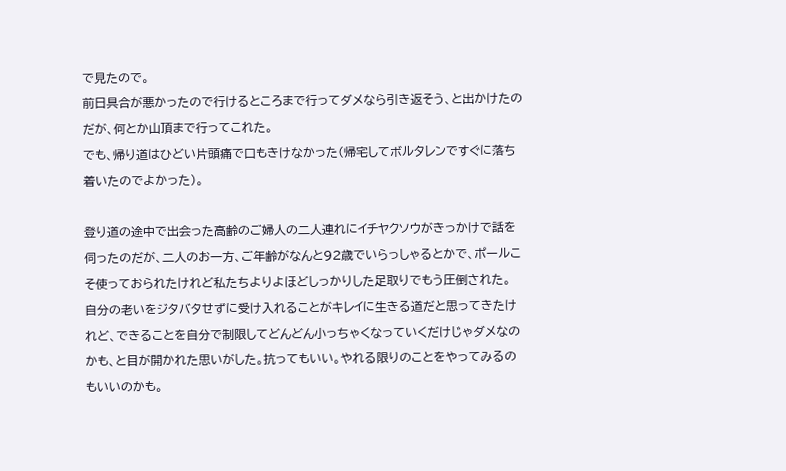で見たので。
前日具合が悪かったので行けるところまで行ってダメなら引き返そう、と出かけたのだが、何とか山頂まで行ってこれた。
でも、帰り道はひどい片頭痛で口もきけなかった(帰宅してボルタレンですぐに落ち着いたのでよかった)。

登り道の途中で出会った高齢のご婦人の二人連れにイチヤクソウがきっかけで話を伺ったのだが、二人のお一方、ご年齢がなんと92歳でいらっしゃるとかで、ポールこそ使っておられたけれど私たちよりよほどしっかりした足取りでもう圧倒された。
自分の老いをジタバタせずに受け入れることがキレイに生きる道だと思ってきたけれど、できることを自分で制限してどんどん小っちゃくなっていくだけじゃダメなのかも、と目が開かれた思いがした。抗ってもいい。やれる限りのことをやってみるのもいいのかも。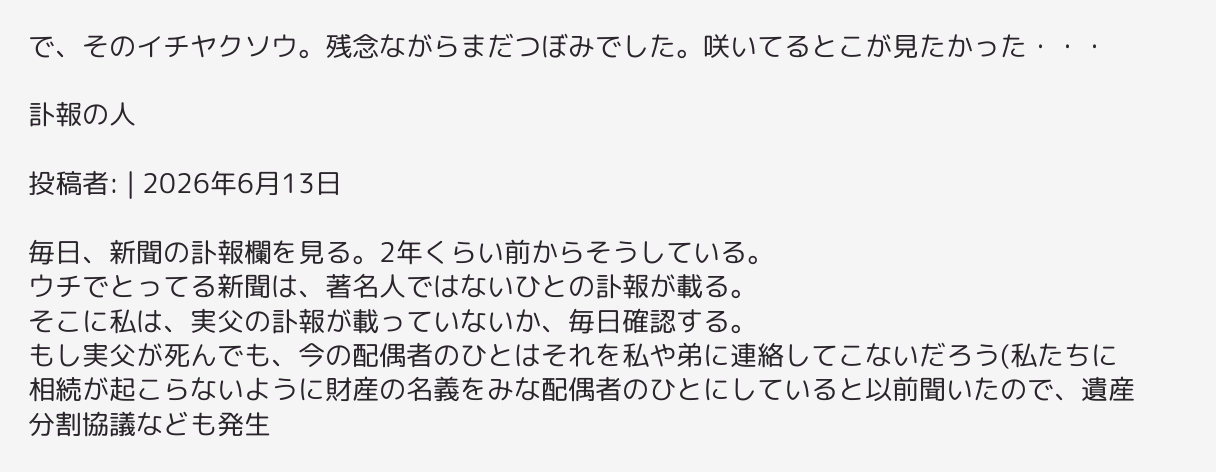で、そのイチヤクソウ。残念ながらまだつぼみでした。咲いてるとこが見たかった・・・

訃報の人

投稿者: | 2026年6月13日

毎日、新聞の訃報欄を見る。2年くらい前からそうしている。
ウチでとってる新聞は、著名人ではないひとの訃報が載る。
そこに私は、実父の訃報が載っていないか、毎日確認する。
もし実父が死んでも、今の配偶者のひとはそれを私や弟に連絡してこないだろう(私たちに相続が起こらないように財産の名義をみな配偶者のひとにしていると以前聞いたので、遺産分割協議なども発生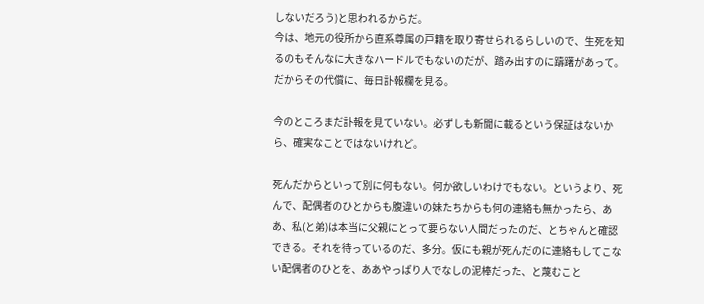しないだろう)と思われるからだ。
今は、地元の役所から直系尊属の戸籍を取り寄せられるらしいので、生死を知るのもそんなに大きなハードルでもないのだが、踏み出すのに躊躇があって。だからその代償に、毎日訃報欄を見る。

今のところまだ訃報を見ていない。必ずしも新聞に載るという保証はないから、確実なことではないけれど。

死んだからといって別に何もない。何か欲しいわけでもない。というより、死んで、配偶者のひとからも腹違いの妹たちからも何の連絡も無かったら、ああ、私(と弟)は本当に父親にとって要らない人間だったのだ、とちゃんと確認できる。それを待っているのだ、多分。仮にも親が死んだのに連絡もしてこない配偶者のひとを、ああやっぱり人でなしの泥棒だった、と蔑むこと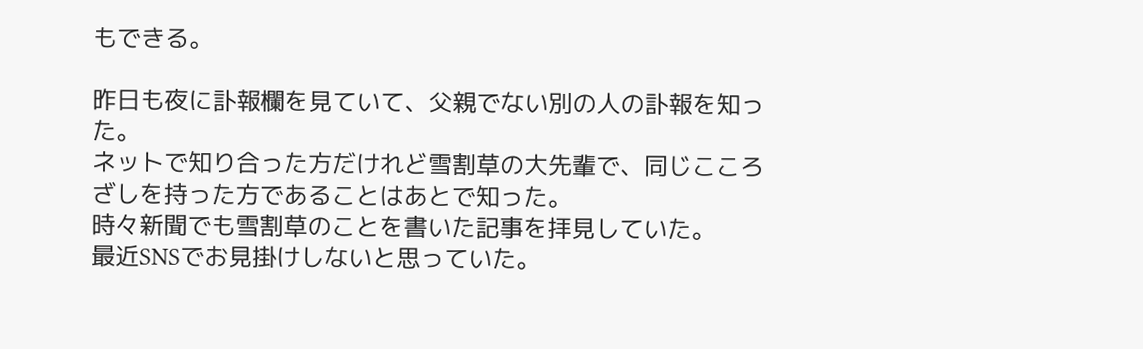もできる。

昨日も夜に訃報欄を見ていて、父親でない別の人の訃報を知った。
ネットで知り合った方だけれど雪割草の大先輩で、同じこころざしを持った方であることはあとで知った。
時々新聞でも雪割草のことを書いた記事を拝見していた。
最近SNSでお見掛けしないと思っていた。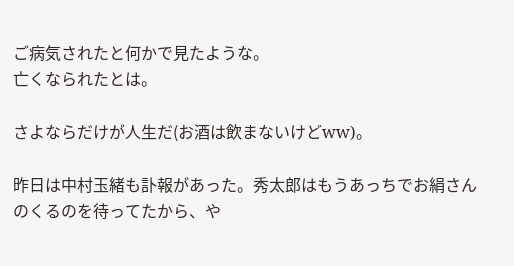ご病気されたと何かで見たような。
亡くなられたとは。

さよならだけが人生だ(お酒は飲まないけどww)。

昨日は中村玉緒も訃報があった。秀太郎はもうあっちでお絹さんのくるのを待ってたから、や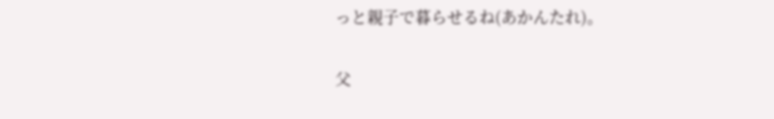っと親子で暮らせるね(あかんたれ)。

父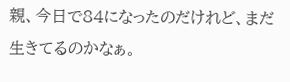親、今日で84になったのだけれど、まだ生きてるのかなぁ。